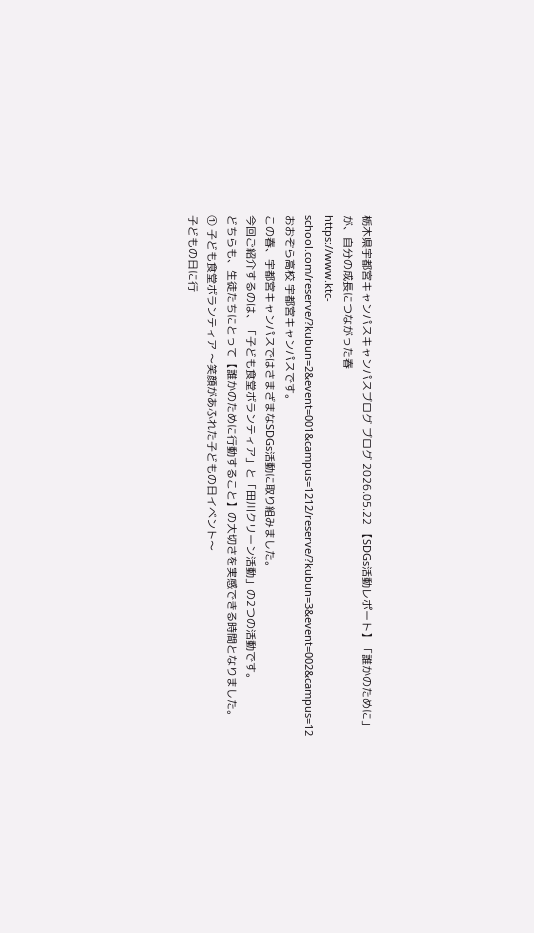栃木県宇都宮キャンパスキャンパスブログ ブログ 2026.05.22 【SDGs活動レポート】「誰かのために」が、自分の成長につながった春
https://www.ktc-school.com/reserve/?kubun=2&event=001&campus=1212/reserve/?kubun=3&event=002&campus=12
おおぞら高校 宇都宮キャンパスです。
この春、宇都宮キャンパスではさまざまなSDGs活動に取り組みました。
今回ご紹介するのは、「子ども食堂ボランティア」と「田川クリーン活動」の2つの活動です。
どちらも、生徒たちにとって【誰かのために行動すること】の大切さを実感できる時間となりました。
① 子ども食堂ボランティア 〜笑顔があふれた子どもの日イベント〜
子どもの日に行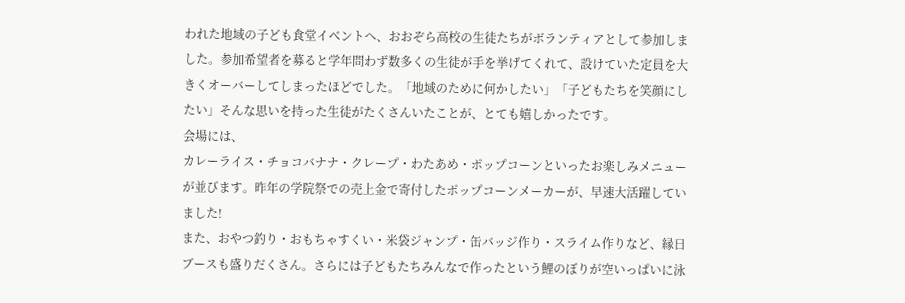われた地域の子ども食堂イベントへ、おおぞら高校の生徒たちがボランティアとして参加しました。参加希望者を募ると学年問わず数多くの生徒が手を挙げてくれて、設けていた定員を大きくオーバーしてしまったほどでした。「地域のために何かしたい」「子どもたちを笑顔にしたい」そんな思いを持った生徒がたくさんいたことが、とても嬉しかったです。
会場には、
カレーライス・チョコバナナ・クレープ・わたあめ・ポップコーンといったお楽しみメニューが並びます。昨年の学院祭での売上金で寄付したポップコーンメーカーが、早速大活躍していました!
また、おやつ釣り・おもちゃすくい・米袋ジャンプ・缶バッジ作り・スライム作りなど、縁日ブースも盛りだくさん。さらには子どもたちみんなで作ったという鯉のぼりが空いっぱいに泳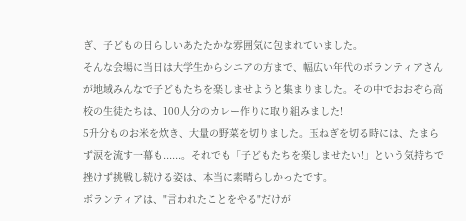ぎ、子どもの日らしいあたたかな雰囲気に包まれていました。
そんな会場に当日は大学生からシニアの方まで、幅広い年代のボランティアさんが地域みんなで子どもたちを楽しませようと集まりました。その中でおおぞら高校の生徒たちは、100人分のカレー作りに取り組みました!
5升分ものお米を炊き、大量の野菜を切りました。玉ねぎを切る時には、たまらず涙を流す一幕も......。それでも「子どもたちを楽しませたい!」という気持ちで挫けず挑戦し続ける姿は、本当に素晴らしかったです。
ボランティアは、"言われたことをやる"だけが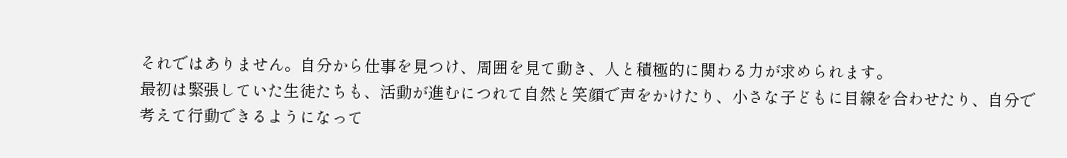それではありません。自分から仕事を見つけ、周囲を見て動き、人と積極的に関わる力が求められます。
最初は緊張していた生徒たちも、活動が進むにつれて自然と笑顔で声をかけたり、小さな子どもに目線を合わせたり、自分で考えて行動できるようになって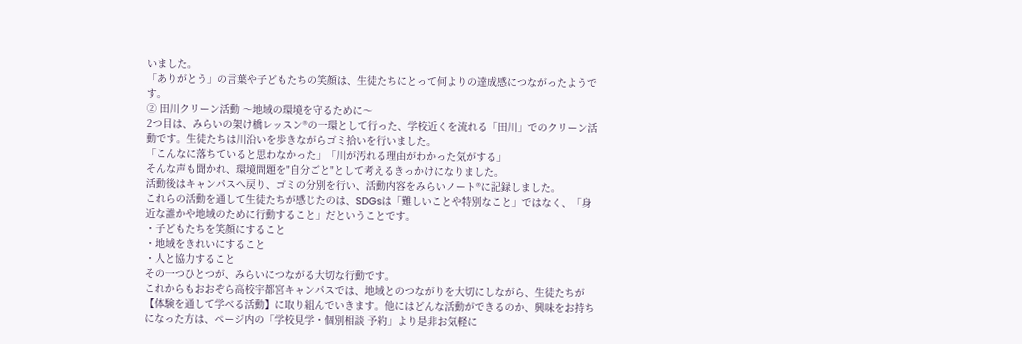いました。
「ありがとう」の言葉や子どもたちの笑顔は、生徒たちにとって何よりの達成感につながったようです。
② 田川クリーン活動 〜地域の環境を守るために〜
2つ目は、みらいの架け橋レッスン®の一環として行った、学校近くを流れる「田川」でのクリーン活動です。生徒たちは川沿いを歩きながらゴミ拾いを行いました。
「こんなに落ちていると思わなかった」「川が汚れる理由がわかった気がする」
そんな声も聞かれ、環境問題を"自分ごと"として考えるきっかけになりました。
活動後はキャンパスへ戻り、ゴミの分別を行い、活動内容をみらいノート®に記録しました。
これらの活動を通して生徒たちが感じたのは、SDGsは「難しいことや特別なこと」ではなく、「身近な誰かや地域のために行動すること」だということです。
・子どもたちを笑顔にすること
・地域をきれいにすること
・人と協力すること
その一つひとつが、みらいにつながる大切な行動です。
これからもおおぞら高校宇都宮キャンパスでは、地域とのつながりを大切にしながら、生徒たちが【体験を通して学べる活動】に取り組んでいきます。他にはどんな活動ができるのか、興味をお持ちになった方は、ページ内の「学校見学・個別相談 予約」より是非お気軽に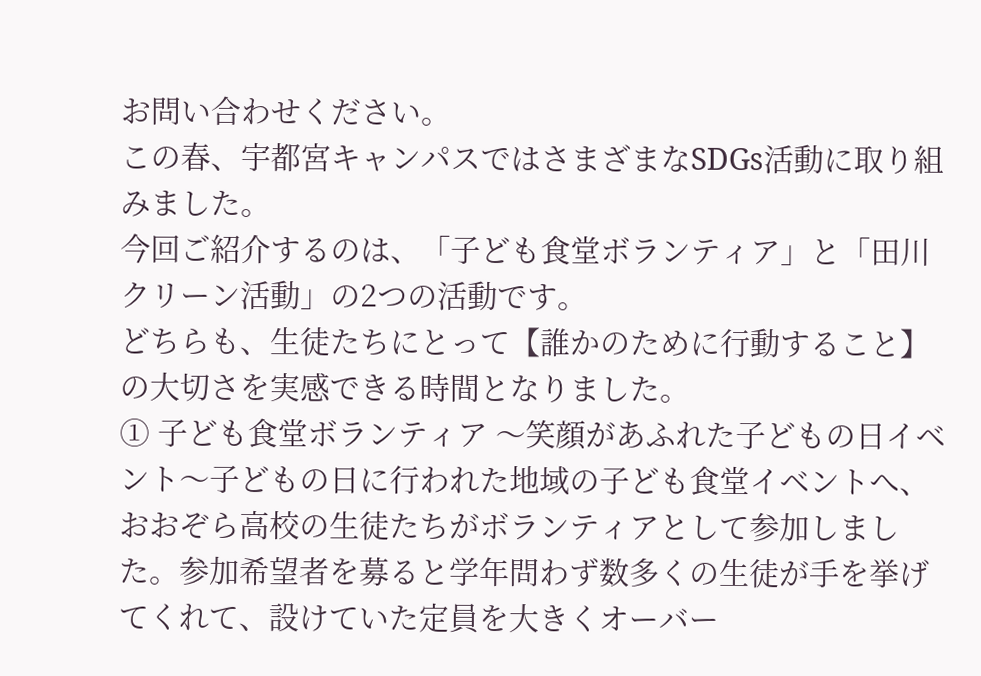お問い合わせください。
この春、宇都宮キャンパスではさまざまなSDGs活動に取り組みました。
今回ご紹介するのは、「子ども食堂ボランティア」と「田川クリーン活動」の2つの活動です。
どちらも、生徒たちにとって【誰かのために行動すること】の大切さを実感できる時間となりました。
① 子ども食堂ボランティア 〜笑顔があふれた子どもの日イベント〜子どもの日に行われた地域の子ども食堂イベントへ、おおぞら高校の生徒たちがボランティアとして参加しました。参加希望者を募ると学年問わず数多くの生徒が手を挙げてくれて、設けていた定員を大きくオーバー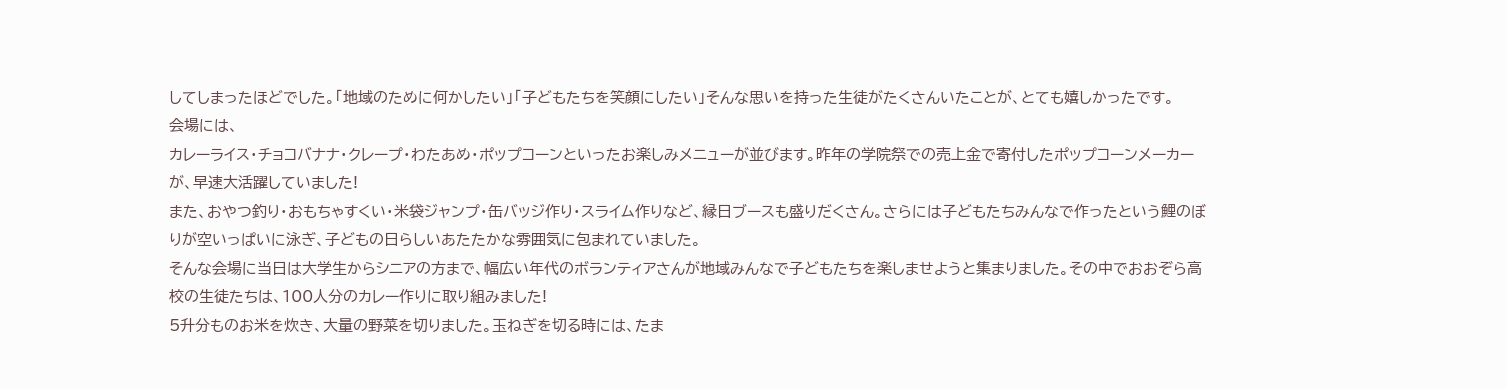してしまったほどでした。「地域のために何かしたい」「子どもたちを笑顔にしたい」そんな思いを持った生徒がたくさんいたことが、とても嬉しかったです。
会場には、
カレーライス・チョコバナナ・クレープ・わたあめ・ポップコーンといったお楽しみメニューが並びます。昨年の学院祭での売上金で寄付したポップコーンメーカーが、早速大活躍していました!
また、おやつ釣り・おもちゃすくい・米袋ジャンプ・缶バッジ作り・スライム作りなど、縁日ブースも盛りだくさん。さらには子どもたちみんなで作ったという鯉のぼりが空いっぱいに泳ぎ、子どもの日らしいあたたかな雰囲気に包まれていました。
そんな会場に当日は大学生からシニアの方まで、幅広い年代のボランティアさんが地域みんなで子どもたちを楽しませようと集まりました。その中でおおぞら高校の生徒たちは、100人分のカレー作りに取り組みました!
5升分ものお米を炊き、大量の野菜を切りました。玉ねぎを切る時には、たま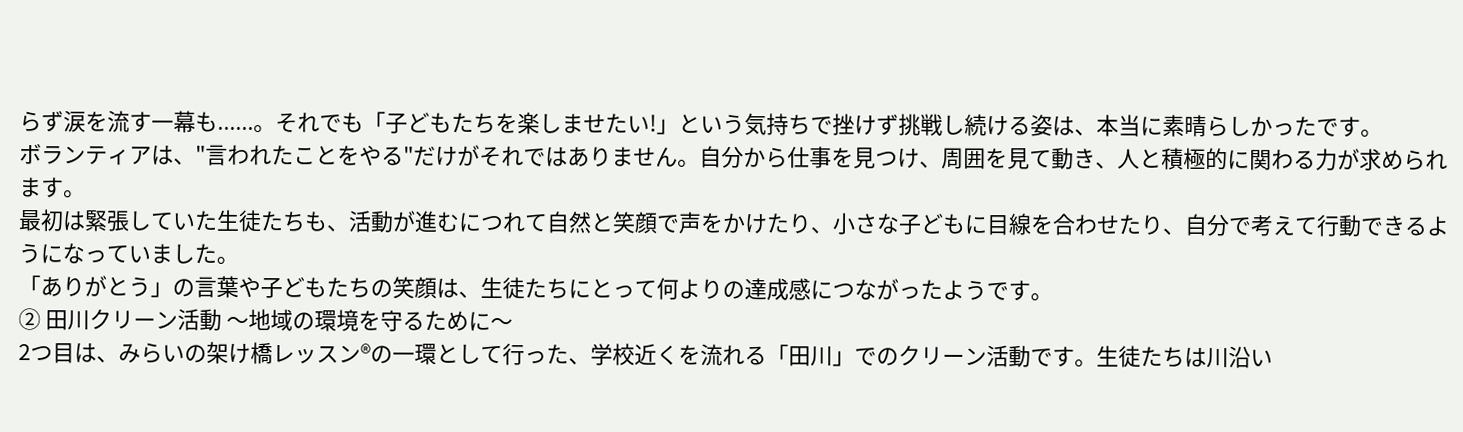らず涙を流す一幕も......。それでも「子どもたちを楽しませたい!」という気持ちで挫けず挑戦し続ける姿は、本当に素晴らしかったです。
ボランティアは、"言われたことをやる"だけがそれではありません。自分から仕事を見つけ、周囲を見て動き、人と積極的に関わる力が求められます。
最初は緊張していた生徒たちも、活動が進むにつれて自然と笑顔で声をかけたり、小さな子どもに目線を合わせたり、自分で考えて行動できるようになっていました。
「ありがとう」の言葉や子どもたちの笑顔は、生徒たちにとって何よりの達成感につながったようです。
② 田川クリーン活動 〜地域の環境を守るために〜
2つ目は、みらいの架け橋レッスン®の一環として行った、学校近くを流れる「田川」でのクリーン活動です。生徒たちは川沿い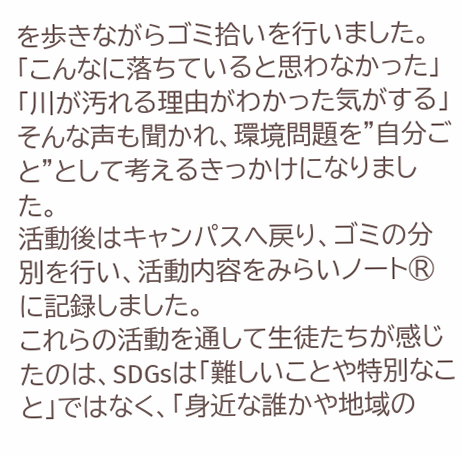を歩きながらゴミ拾いを行いました。
「こんなに落ちていると思わなかった」「川が汚れる理由がわかった気がする」
そんな声も聞かれ、環境問題を"自分ごと"として考えるきっかけになりました。
活動後はキャンパスへ戻り、ゴミの分別を行い、活動内容をみらいノート®に記録しました。
これらの活動を通して生徒たちが感じたのは、SDGsは「難しいことや特別なこと」ではなく、「身近な誰かや地域の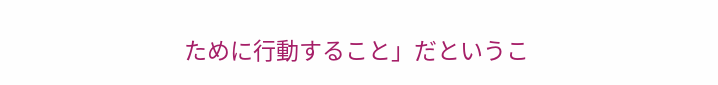ために行動すること」だというこ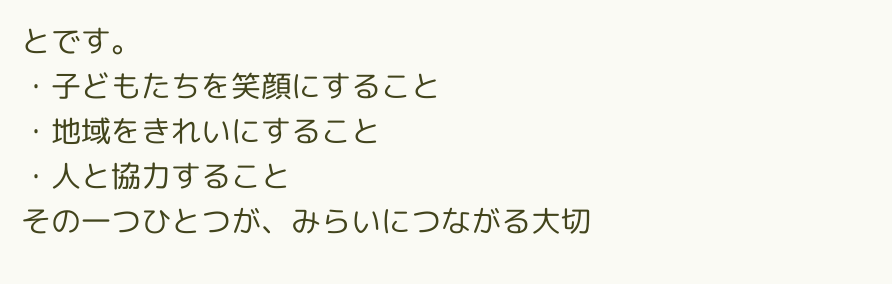とです。
・子どもたちを笑顔にすること
・地域をきれいにすること
・人と協力すること
その一つひとつが、みらいにつながる大切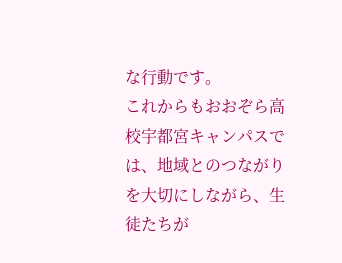な行動です。
これからもおおぞら高校宇都宮キャンパスでは、地域とのつながりを大切にしながら、生徒たちが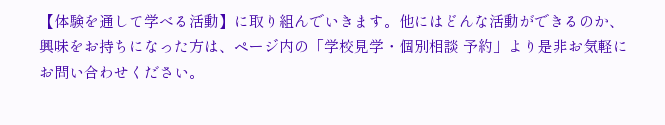【体験を通して学べる活動】に取り組んでいきます。他にはどんな活動ができるのか、興味をお持ちになった方は、ページ内の「学校見学・個別相談 予約」より是非お気軽にお問い合わせください。